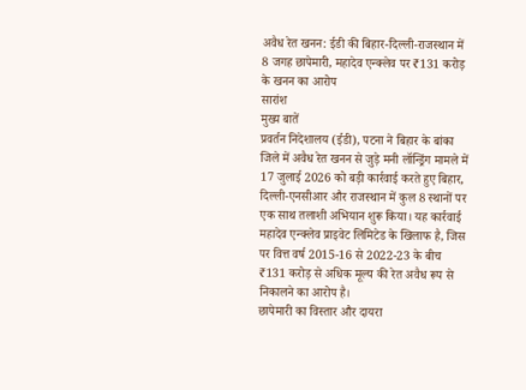अवैध रेत खनन: ईडी की बिहार-दिल्ली-राजस्थान में 8 जगह छापेमारी, महादेव एन्क्लेव पर ₹131 करोड़ के खनन का आरोप
सारांश
मुख्य बातें
प्रवर्तन निदेशालय (ईडी), पटना ने बिहार के बांका जिले में अवैध रेत खनन से जुड़े मनी लॉन्ड्रिंग मामले में 17 जुलाई 2026 को बड़ी कार्रवाई करते हुए बिहार, दिल्ली-एनसीआर और राजस्थान में कुल 8 स्थानों पर एक साथ तलाशी अभियान शुरू किया। यह कार्रवाई महादेव एन्क्लेव प्राइवेट लिमिटेड के खिलाफ है, जिस पर वित्त वर्ष 2015-16 से 2022-23 के बीच ₹131 करोड़ से अधिक मूल्य की रेत अवैध रूप से निकालने का आरोप है।
छापेमारी का विस्तार और दायरा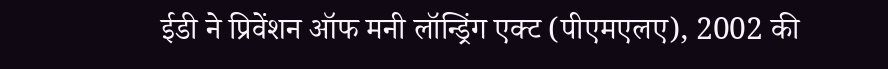ईडी ने प्रिवेंशन ऑफ मनी लॉन्ड्रिंग एक्ट (पीएमएलए), 2002 की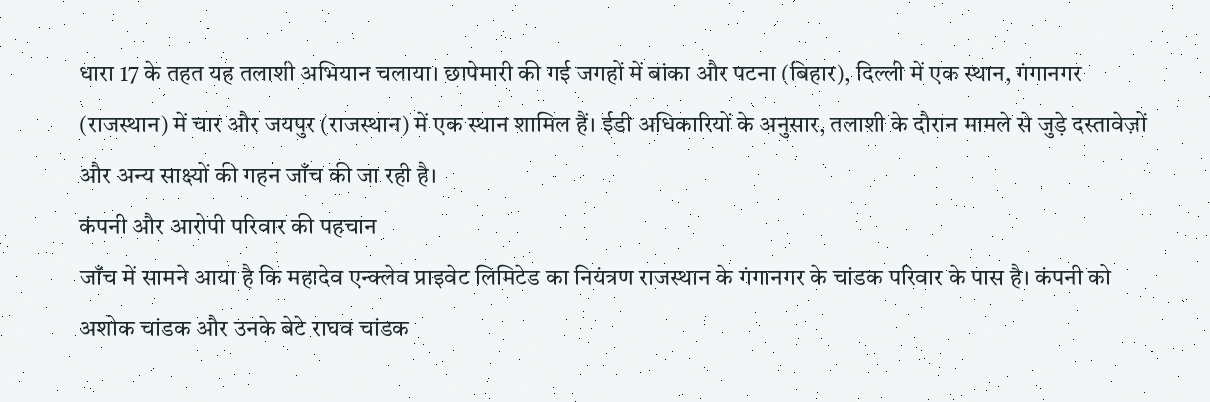धारा 17 के तहत यह तलाशी अभियान चलाया। छापेमारी की गई जगहों में बांका और पटना (बिहार), दिल्ली में एक स्थान, गंगानगर (राजस्थान) में चार और जयपुर (राजस्थान) में एक स्थान शामिल हैं। ईडी अधिकारियों के अनुसार, तलाशी के दौरान मामले से जुड़े दस्तावेज़ों और अन्य साक्ष्यों की गहन जाँच की जा रही है।
कंपनी और आरोपी परिवार की पहचान
जाँच में सामने आया है कि महादेव एन्क्लेव प्राइवेट लिमिटेड का नियंत्रण राजस्थान के गंगानगर के चांडक परिवार के पास है। कंपनी को अशोक चांडक और उनके बेटे राघव चांडक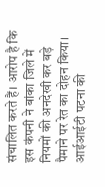संचालित करते हैं। आरोप है कि इस कंपनी ने बांका जिले में नियमों की अनदेखी कर बड़े पैमाने पर रेत का दोहन किया।
आईआईटी पटना की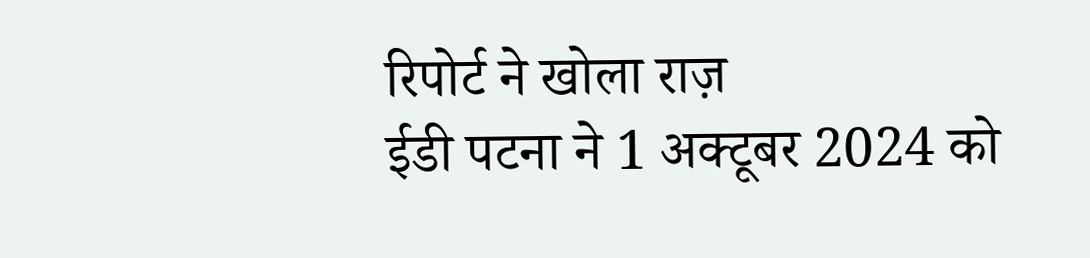रिपोर्ट ने खोला राज़
ईडी पटना ने 1 अक्टूबर 2024 को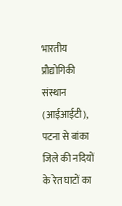भारतीय प्रौद्योगिकी संस्थान (आईआईटी), पटना से बांका जिले की नदियों के रेत घाटों का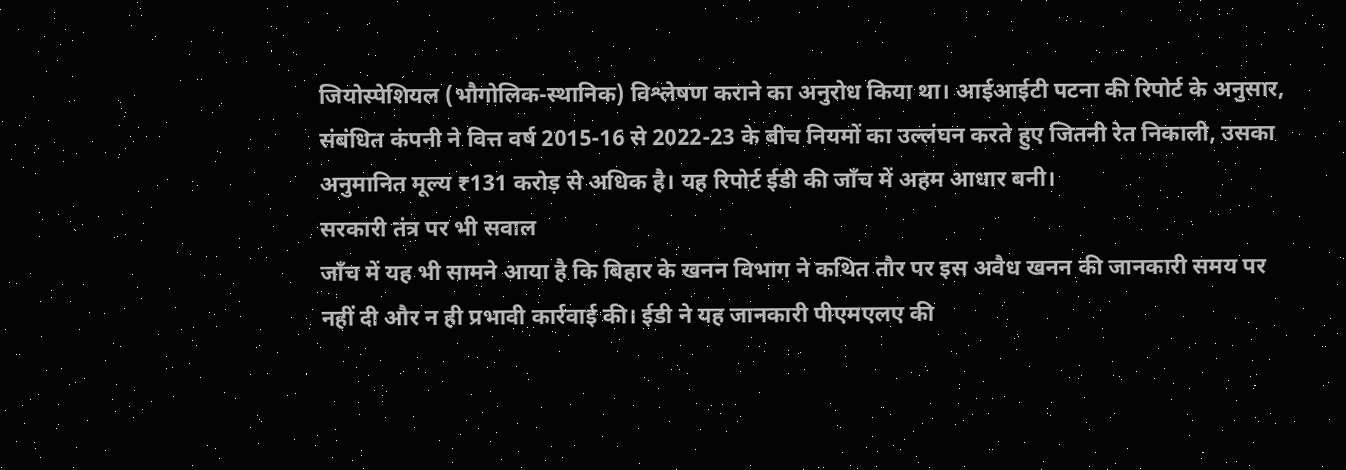जियोस्पेशियल (भौगोलिक-स्थानिक) विश्लेषण कराने का अनुरोध किया था। आईआईटी पटना की रिपोर्ट के अनुसार, संबंधित कंपनी ने वित्त वर्ष 2015-16 से 2022-23 के बीच नियमों का उल्लंघन करते हुए जितनी रेत निकाली, उसका अनुमानित मूल्य ₹131 करोड़ से अधिक है। यह रिपोर्ट ईडी की जाँच में अहम आधार बनी।
सरकारी तंत्र पर भी सवाल
जाँच में यह भी सामने आया है कि बिहार के खनन विभाग ने कथित तौर पर इस अवैध खनन की जानकारी समय पर नहीं दी और न ही प्रभावी कार्रवाई की। ईडी ने यह जानकारी पीएमएलए की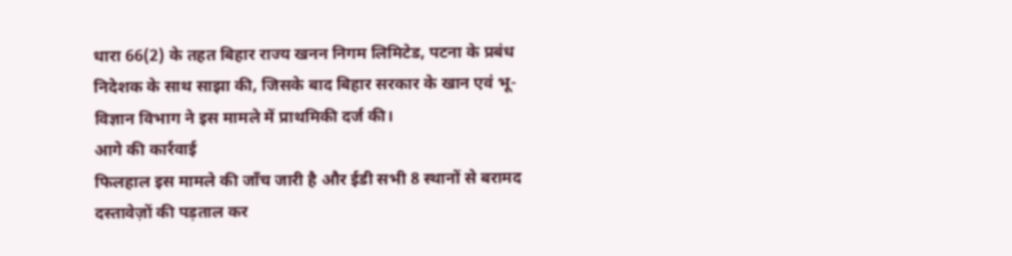धारा 66(2) के तहत बिहार राज्य खनन निगम लिमिटेड, पटना के प्रबंध निदेशक के साथ साझा की, जिसके बाद बिहार सरकार के खान एवं भू-विज्ञान विभाग ने इस मामले में प्राथमिकी दर्ज की।
आगे की कार्रवाई
फिलहाल इस मामले की जाँच जारी है और ईडी सभी 8 स्थानों से बरामद दस्तावेज़ों की पड़ताल कर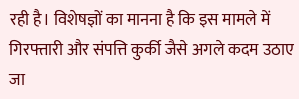रही है। विशेषज्ञों का मानना है कि इस मामले में गिरफ्तारी और संपत्ति कुर्की जैसे अगले कदम उठाए जा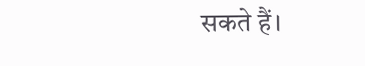सकते हैं।